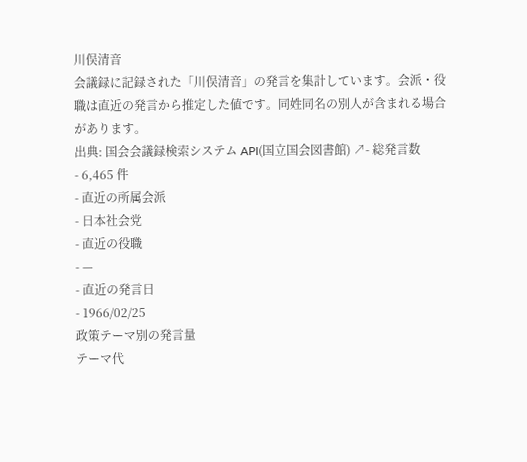川俣清音
会議録に記録された「川俣清音」の発言を集計しています。会派・役職は直近の発言から推定した値です。同姓同名の別人が含まれる場合があります。
出典: 国会会議録検索システム API(国立国会図書館) ↗- 総発言数
- 6,465 件
- 直近の所属会派
- 日本社会党
- 直近の役職
- —
- 直近の発言日
- 1966/02/25
政策テーマ別の発言量
テーマ代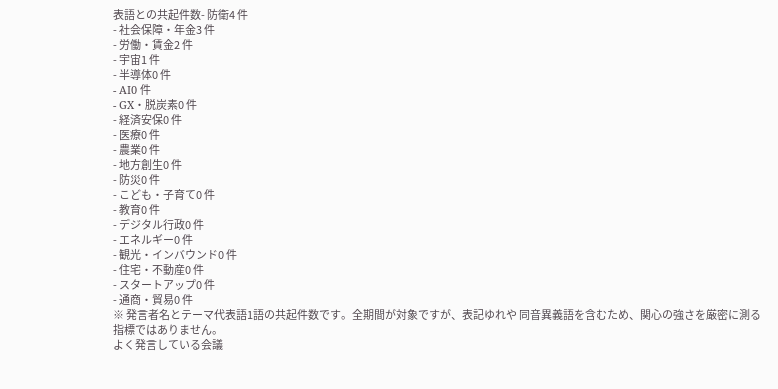表語との共起件数- 防衛4 件
- 社会保障・年金3 件
- 労働・賃金2 件
- 宇宙1 件
- 半導体0 件
- AI0 件
- GX・脱炭素0 件
- 経済安保0 件
- 医療0 件
- 農業0 件
- 地方創生0 件
- 防災0 件
- こども・子育て0 件
- 教育0 件
- デジタル行政0 件
- エネルギー0 件
- 観光・インバウンド0 件
- 住宅・不動産0 件
- スタートアップ0 件
- 通商・貿易0 件
※ 発言者名とテーマ代表語1語の共起件数です。全期間が対象ですが、表記ゆれや 同音異義語を含むため、関心の強さを厳密に測る指標ではありません。
よく発言している会議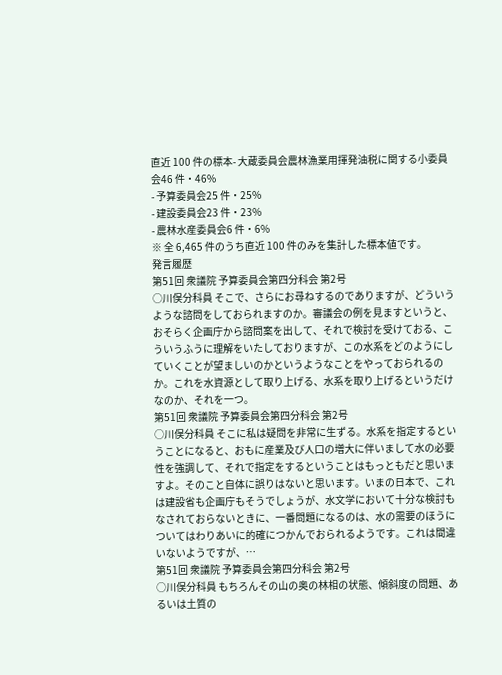直近 100 件の標本- 大蔵委員会農林漁業用揮発油税に関する小委員会46 件・46%
- 予算委員会25 件・25%
- 建設委員会23 件・23%
- 農林水産委員会6 件・6%
※ 全 6,465 件のうち直近 100 件のみを集計した標本値です。
発言履歴
第51回 衆議院 予算委員会第四分科会 第2号
○川俣分科員 そこで、さらにお尋ねするのでありますが、どういうような諮問をしておられますのか。審議会の例を見ますというと、おそらく企画庁から諮問案を出して、それで検討を受けておる、こういうふうに理解をいたしておりますが、この水系をどのようにしていくことが望ましいのかというようなことをやっておられるのか。これを水資源として取り上げる、水系を取り上げるというだけなのか、それを一つ。
第51回 衆議院 予算委員会第四分科会 第2号
○川俣分科員 そこに私は疑問を非常に生ずる。水系を指定するということになると、おもに産業及び人口の増大に伴いまして水の必要性を強調して、それで指定をするということはもっともだと思いますよ。そのこと自体に誤りはないと思います。いまの日本で、これは建設省も企画庁もそうでしょうが、水文学において十分な検討もなされておらないときに、一番問題になるのは、水の需要のほうについてはわりあいに的確につかんでおられるようです。これは間違いないようですが、…
第51回 衆議院 予算委員会第四分科会 第2号
○川俣分科員 もちろんその山の奥の林相の状態、傾斜度の問題、あるいは土質の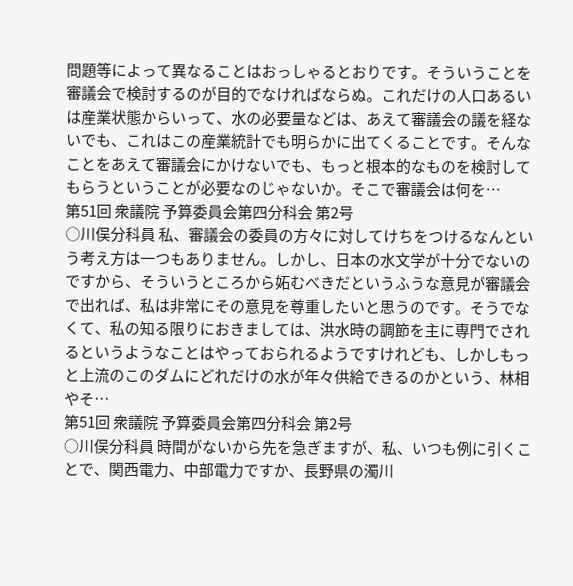問題等によって異なることはおっしゃるとおりです。そういうことを審議会で検討するのが目的でなければならぬ。これだけの人口あるいは産業状態からいって、水の必要量などは、あえて審議会の議を経ないでも、これはこの産業統計でも明らかに出てくることです。そんなことをあえて審議会にかけないでも、もっと根本的なものを検討してもらうということが必要なのじゃないか。そこで審議会は何を…
第51回 衆議院 予算委員会第四分科会 第2号
○川俣分科員 私、審議会の委員の方々に対してけちをつけるなんという考え方は一つもありません。しかし、日本の水文学が十分でないのですから、そういうところから妬むべきだというふうな意見が審議会で出れば、私は非常にその意見を尊重したいと思うのです。そうでなくて、私の知る限りにおきましては、洪水時の調節を主に専門でされるというようなことはやっておられるようですけれども、しかしもっと上流のこのダムにどれだけの水が年々供給できるのかという、林相やそ…
第51回 衆議院 予算委員会第四分科会 第2号
○川俣分科員 時間がないから先を急ぎますが、私、いつも例に引くことで、関西電力、中部電力ですか、長野県の濁川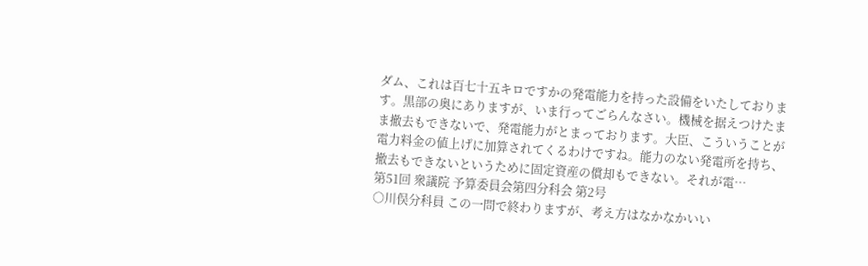ダム、これは百七十五キロですかの発電能力を持った設備をいたしております。黒部の奥にありますが、いま行ってごらんなさい。機械を据えつけたまま撤去もできないで、発電能力がとまっております。大臣、こういうことが電力料金の値上げに加算されてくるわけですね。能力のない発電所を持ち、撤去もできないというために固定資産の償却もできない。それが電…
第51回 衆議院 予算委員会第四分科会 第2号
○川俣分科員 この一問で終わりますが、考え方はなかなかいい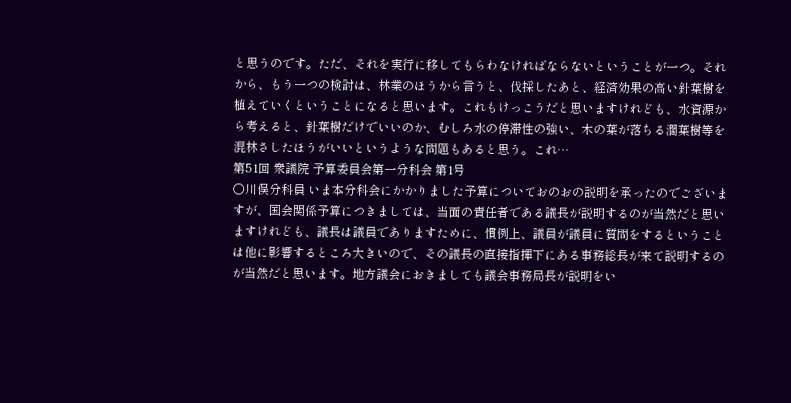と思うのです。ただ、それを実行に移してもらわなければならないということが一つ。それから、もう一つの検討は、林業のほうから言うと、伐採したあと、経済効果の高い針葉樹を植えていくということになると思います。これもけっこうだと思いますけれども、水資源から考えると、針葉樹だけでいいのか、むしろ水の停滞性の強い、木の葉が落ちる濶葉樹等を混林さしたほうがいいというような問題もあると思う。これ…
第51回 衆議院 予算委員会第一分科会 第1号
○川俣分科員 いま本分科会にかかりました予算についておのおの説明を承ったのでございますが、国会関係予算につきましては、当面の責任者である議長が説明するのが当然だと思いますけれども、議長は議員でありますために、慣例上、議員が議員に質問をするということは他に影響するところ大きいので、その議長の直接指揮下にある事務総長が来て説明するのが当然だと思います。地方議会におきましても議会事務局長が説明をい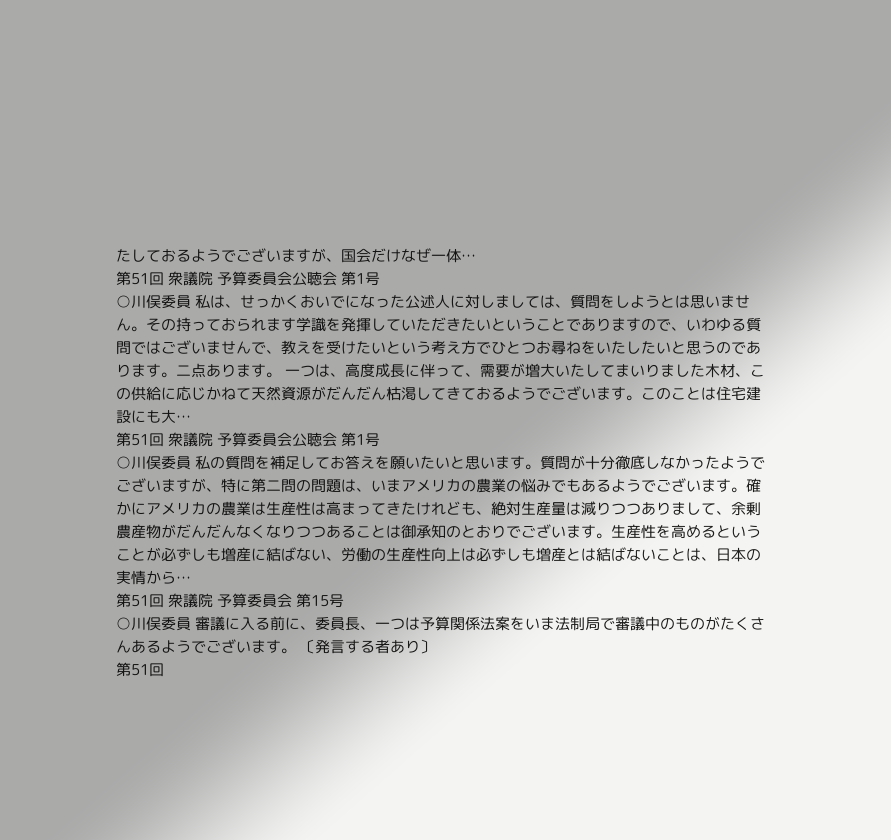たしておるようでございますが、国会だけなぜ一体…
第51回 衆議院 予算委員会公聴会 第1号
○川俣委員 私は、せっかくおいでになった公述人に対しましては、質問をしようとは思いません。その持っておられます学識を発揮していただきたいということでありますので、いわゆる質問ではございませんで、教えを受けたいという考え方でひとつお尋ねをいたしたいと思うのであります。二点あります。 一つは、高度成長に伴って、需要が増大いたしてまいりました木材、この供給に応じかねて天然資源がだんだん枯渇してきておるようでございます。このことは住宅建設にも大…
第51回 衆議院 予算委員会公聴会 第1号
○川俣委員 私の質問を補足してお答えを願いたいと思います。質問が十分徹底しなかったようでございますが、特に第二問の問題は、いまアメリカの農業の悩みでもあるようでございます。確かにアメリカの農業は生産性は高まってきたけれども、絶対生産量は減りつつありまして、余剰農産物がだんだんなくなりつつあることは御承知のとおりでございます。生産性を高めるということが必ずしも増産に結ばない、労働の生産性向上は必ずしも増産とは結ばないことは、日本の実情から…
第51回 衆議院 予算委員会 第15号
○川俣委員 審議に入る前に、委員長、一つは予算関係法案をいま法制局で審議中のものがたくさんあるようでございます。 〔発言する者あり〕
第51回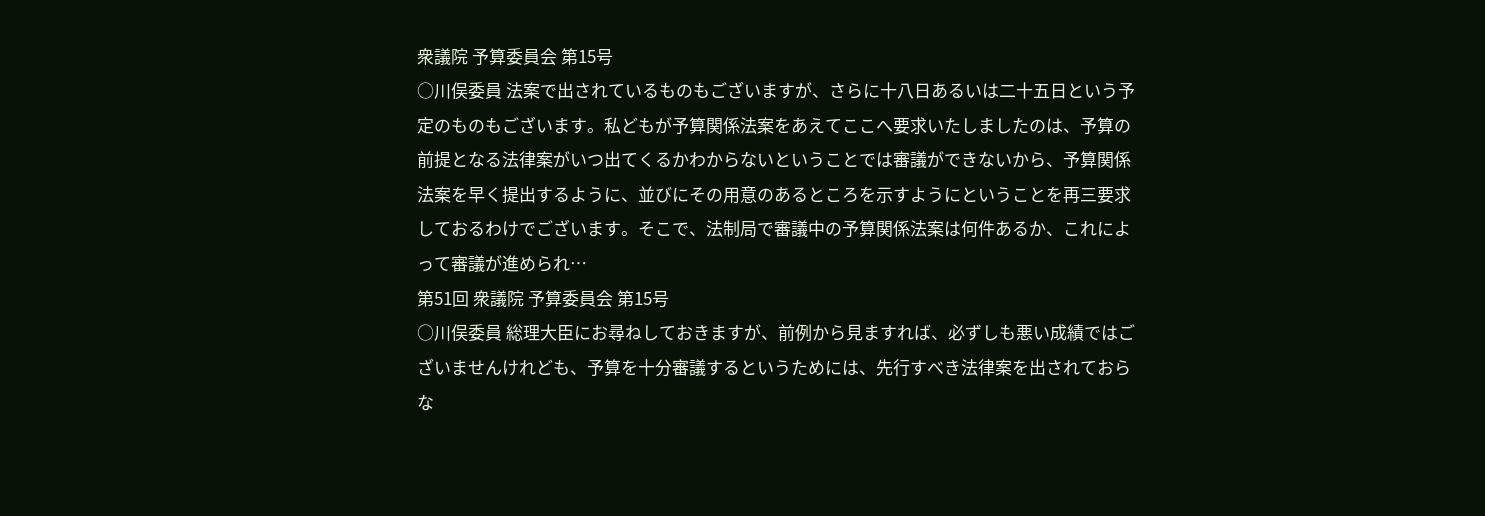衆議院 予算委員会 第15号
○川俣委員 法案で出されているものもございますが、さらに十八日あるいは二十五日という予定のものもございます。私どもが予算関係法案をあえてここへ要求いたしましたのは、予算の前提となる法律案がいつ出てくるかわからないということでは審議ができないから、予算関係法案を早く提出するように、並びにその用意のあるところを示すようにということを再三要求しておるわけでございます。そこで、法制局で審議中の予算関係法案は何件あるか、これによって審議が進められ…
第51回 衆議院 予算委員会 第15号
○川俣委員 総理大臣にお尋ねしておきますが、前例から見ますれば、必ずしも悪い成績ではございませんけれども、予算を十分審議するというためには、先行すべき法律案を出されておらな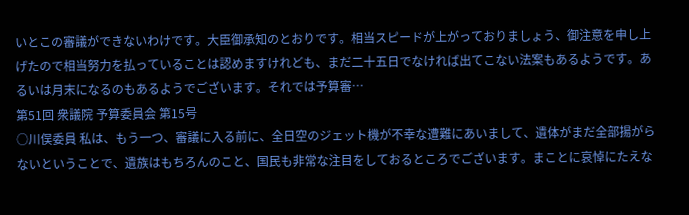いとこの審議ができないわけです。大臣御承知のとおりです。相当スピードが上がっておりましょう、御注意を申し上げたので相当努力を払っていることは認めますけれども、まだ二十五日でなければ出てこない法案もあるようです。あるいは月末になるのもあるようでございます。それでは予算審…
第51回 衆議院 予算委員会 第15号
○川俣委員 私は、もう一つ、審議に入る前に、全日空のジェット機が不幸な遭難にあいまして、遺体がまだ全部揚がらないということで、遺族はもちろんのこと、国民も非常な注目をしておるところでございます。まことに哀悼にたえな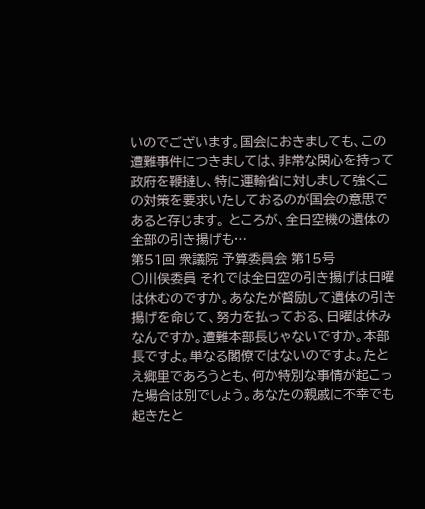いのでございます。国会におきましても、この遭難事件につきましては、非常な関心を持って政府を鞭撻し、特に運輸省に対しまして強くこの対策を要求いたしておるのが国会の意思であると存じます。 ところが、全日空機の遺体の全部の引き揚げも…
第51回 衆議院 予算委員会 第15号
○川俣委員 それでは全日空の引き揚げは日曜は休むのですか。あなたが督励して遺体の引き揚げを命じて、努力を払っておる、日曜は休みなんですか。遭難本部長じゃないですか。本部長ですよ。単なる閣僚ではないのですよ。たとえ郷里であろうとも、何か特別な事情が起こった場合は別でしょう。あなたの親戚に不幸でも起きたと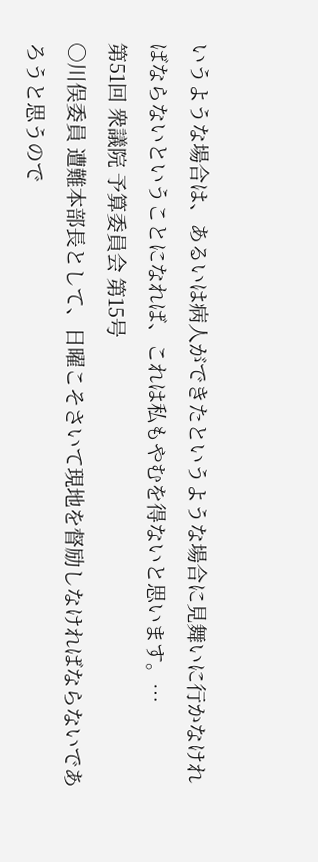いうような場合は、あるいは病人ができたというような場合に見舞いに行かなければならないということになれば、これは私もやむを得ないと思います。…
第51回 衆議院 予算委員会 第15号
○川俣委員 遭難本部長として、日曜こそさいて現地を督励しなければならないであろうと思うので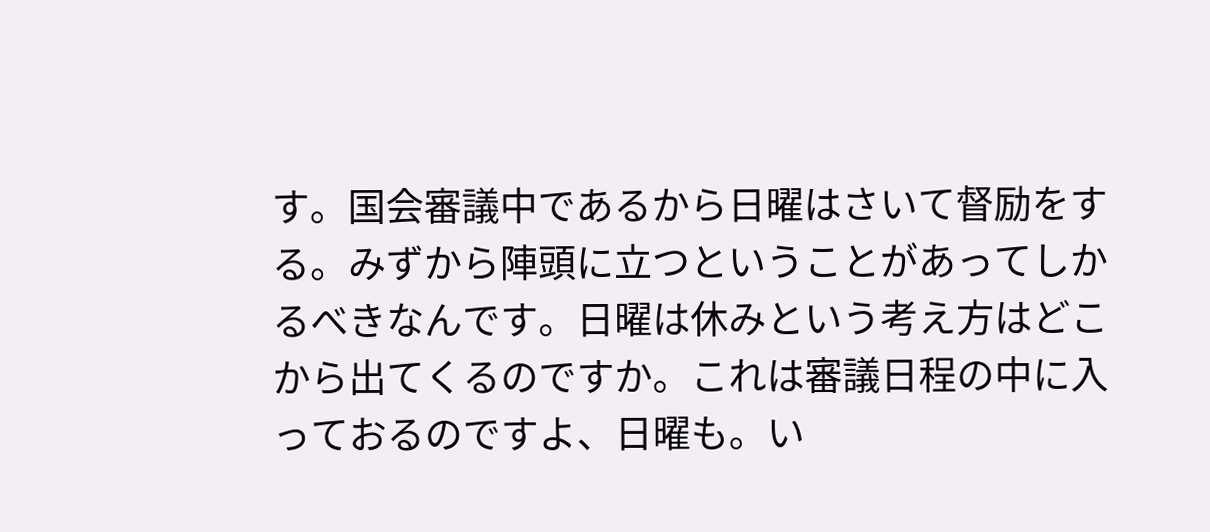す。国会審議中であるから日曜はさいて督励をする。みずから陣頭に立つということがあってしかるべきなんです。日曜は休みという考え方はどこから出てくるのですか。これは審議日程の中に入っておるのですよ、日曜も。い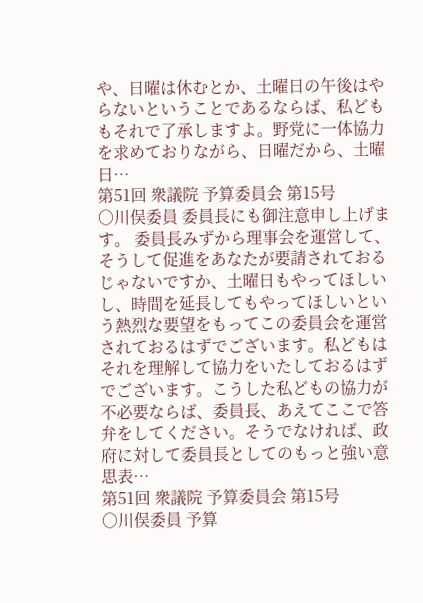や、日曜は休むとか、土曜日の午後はやらないということであるならば、私どももそれで了承しますよ。野党に一体協力を求めておりながら、日曜だから、土曜日…
第51回 衆議院 予算委員会 第15号
○川俣委員 委員長にも御注意申し上げます。 委員長みずから理事会を運営して、そうして促進をあなたが要請されておるじゃないですか、土曜日もやってほしいし、時間を延長してもやってほしいという熱烈な要望をもってこの委員会を運営されておるはずでございます。私どもはそれを理解して協力をいたしておるはずでございます。こうした私どもの協力が不必要ならば、委員長、あえてここで答弁をしてください。そうでなければ、政府に対して委員長としてのもっと強い意思表…
第51回 衆議院 予算委員会 第15号
○川俣委員 予算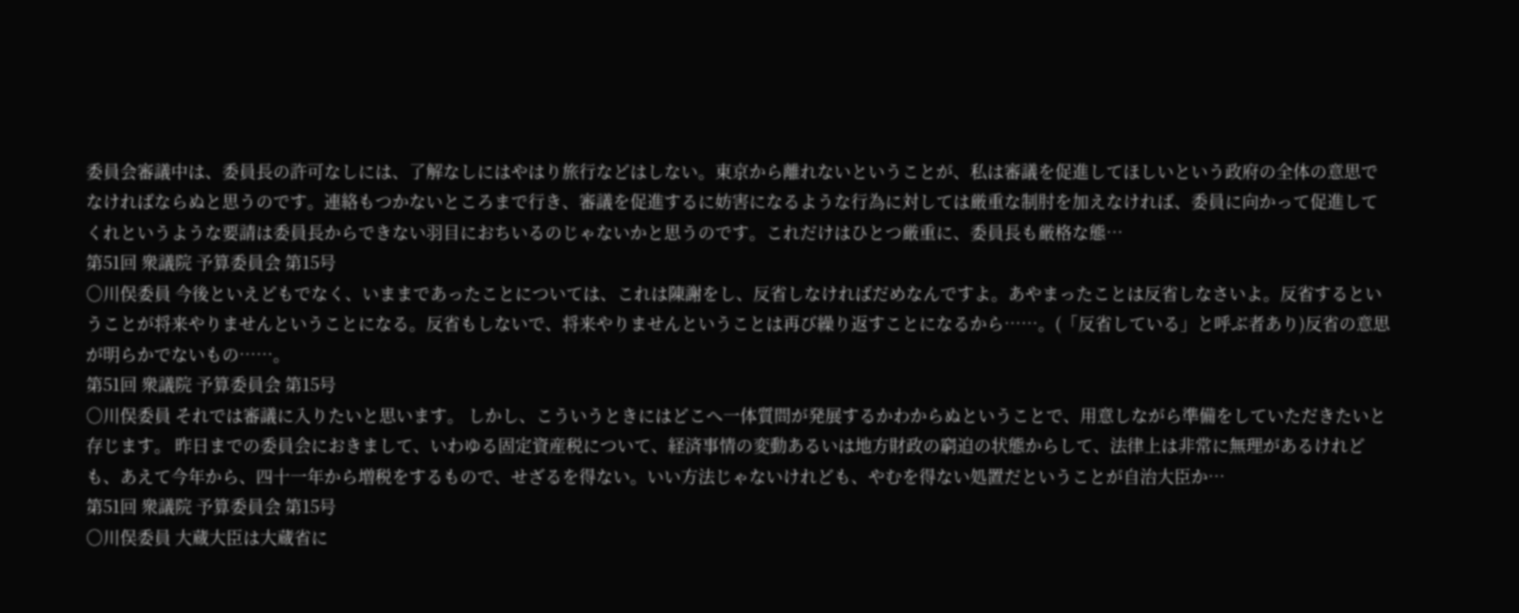委員会審議中は、委員長の許可なしには、了解なしにはやはり旅行などはしない。東京から離れないということが、私は審議を促進してほしいという政府の全体の意思でなければならぬと思うのです。連絡もつかないところまで行き、審議を促進するに妨害になるような行為に対しては厳重な制肘を加えなければ、委員に向かって促進してくれというような要請は委員長からできない羽目におちいるのじゃないかと思うのです。これだけはひとつ厳重に、委員長も厳格な態…
第51回 衆議院 予算委員会 第15号
○川俣委員 今後といえどもでなく、いままであったことについては、これは陳謝をし、反省しなければだめなんですよ。あやまったことは反省しなさいよ。反省するということが将来やりませんということになる。反省もしないで、将来やりませんということは再び繰り返すことになるから……。(「反省している」と呼ぶ者あり)反省の意思が明らかでないもの……。
第51回 衆議院 予算委員会 第15号
○川俣委員 それでは審議に入りたいと思います。 しかし、こういうときにはどこへ一体質問が発展するかわからぬということで、用意しながら準備をしていただきたいと存じます。 昨日までの委員会におきまして、いわゆる固定資産税について、経済事情の変動あるいは地方財政の窮迫の状態からして、法律上は非常に無理があるけれども、あえて今年から、四十一年から増税をするもので、せざるを得ない。いい方法じゃないけれども、やむを得ない処置だということが自治大臣か…
第51回 衆議院 予算委員会 第15号
○川俣委員 大蔵大臣は大蔵省に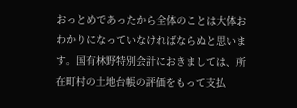おっとめであったから全体のことは大体おわかりになっていなければならぬと思います。国有林野特別会計におきましては、所在町村の土地台帳の評価をもって支払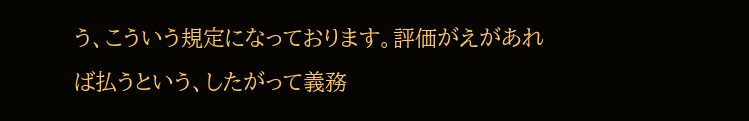う、こういう規定になっております。評価がえがあれば払うという、したがって義務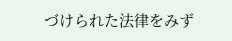づけられた法律をみず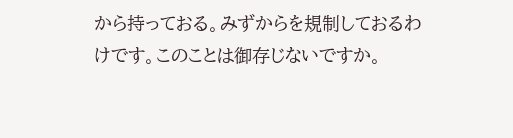から持っておる。みずからを規制しておるわけです。このことは御存じないですか。